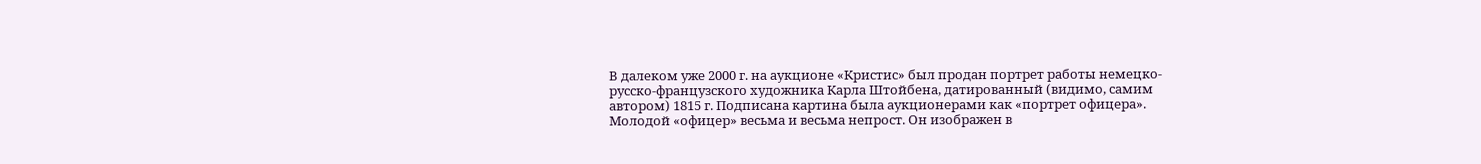В далеком уже 2000 г. на аукционе «Кристис» был продан портрет работы немецко-русско-французского художника Карла Штойбена, датированный (видимо, самим автором) 1815 г. Подписана картина была аукционерами как «портрет офицера».
Молодой «офицер» весьма и весьма непрост. Он изображен в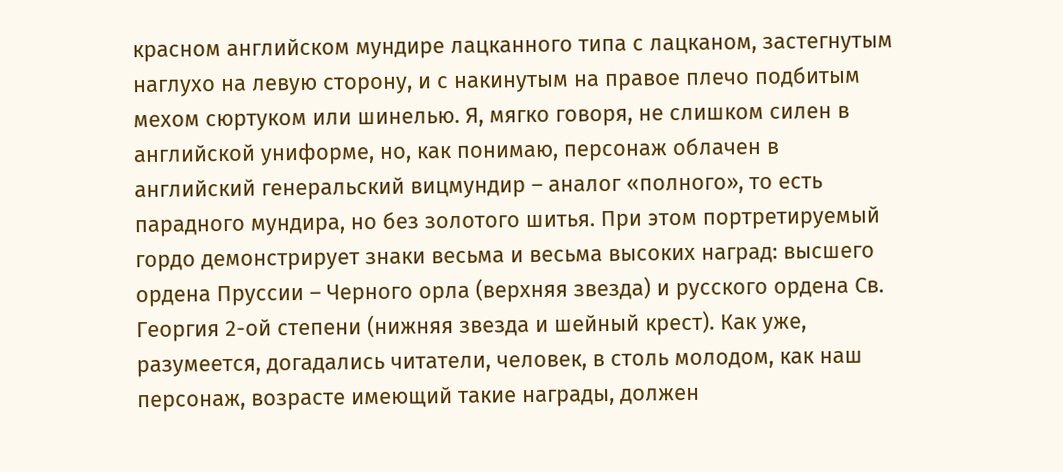красном английском мундире лацканного типа с лацканом, застегнутым наглухо на левую сторону, и с накинутым на правое плечо подбитым мехом сюртуком или шинелью. Я, мягко говоря, не слишком силен в английской униформе, но, как понимаю, персонаж облачен в английский генеральский вицмундир – аналог «полного», то есть парадного мундира, но без золотого шитья. При этом портретируемый гордо демонстрирует знаки весьма и весьма высоких наград: высшего ордена Пруссии – Черного орла (верхняя звезда) и русского ордена Св. Георгия 2-ой степени (нижняя звезда и шейный крест). Как уже, разумеется, догадались читатели, человек, в столь молодом, как наш персонаж, возрасте имеющий такие награды, должен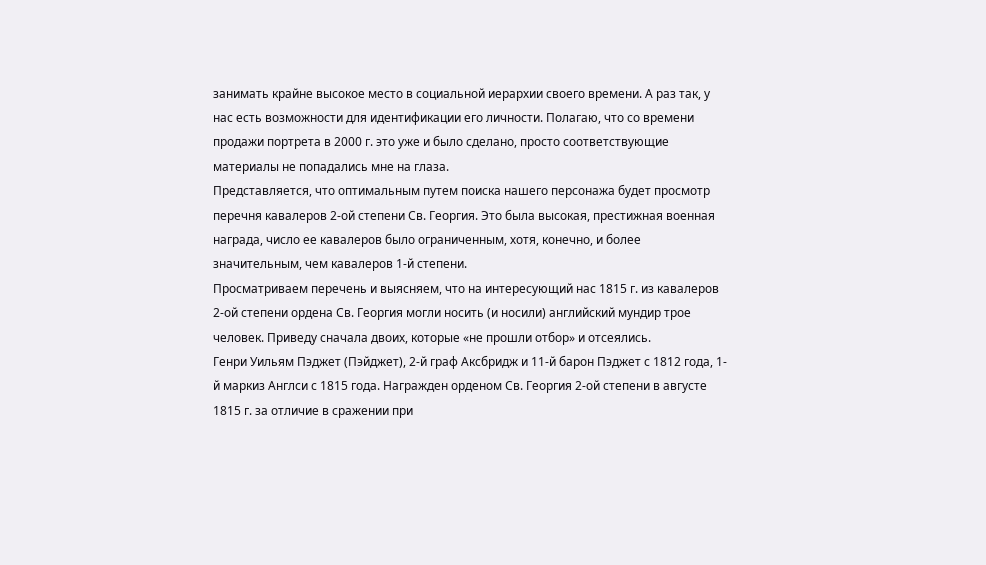занимать крайне высокое место в социальной иерархии своего времени. А раз так, у нас есть возможности для идентификации его личности. Полагаю, что со времени продажи портрета в 2000 г. это уже и было сделано, просто соответствующие материалы не попадались мне на глаза.
Представляется, что оптимальным путем поиска нашего персонажа будет просмотр перечня кавалеров 2-ой степени Св. Георгия. Это была высокая, престижная военная награда, число ее кавалеров было ограниченным, хотя, конечно, и более значительным, чем кавалеров 1-й степени.
Просматриваем перечень и выясняем, что на интересующий нас 1815 г. из кавалеров 2-ой степени ордена Св. Георгия могли носить (и носили) английский мундир трое человек. Приведу сначала двоих, которые «не прошли отбор» и отсеялись.
Генри Уильям Пэджет (Пэйджет), 2-й граф Аксбридж и 11-й барон Пэджет с 1812 года, 1-й маркиз Англси с 1815 года. Награжден орденом Св. Георгия 2-ой степени в августе 1815 г. за отличие в сражении при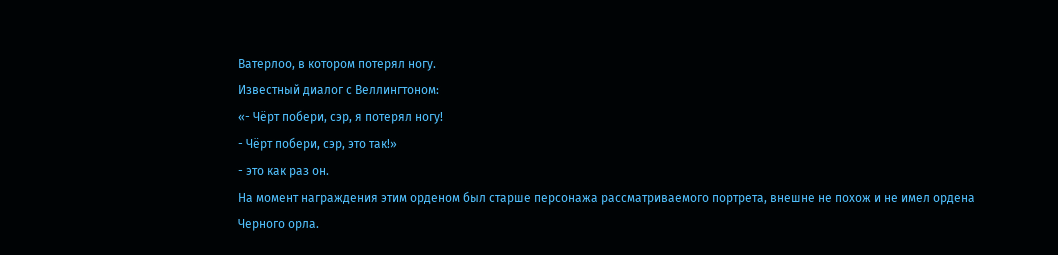Ватерлоо, в котором потерял ногу.
Известный диалог с Веллингтоном:
«- Чёрт побери, сэр, я потерял ногу!
- Чёрт побери, сэр, это так!»
- это как раз он.
На момент награждения этим орденом был старше персонажа рассматриваемого портрета, внешне не похож и не имел ордена Черного орла.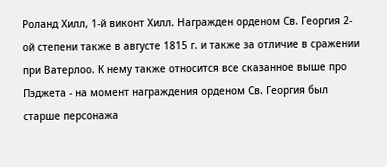Роланд Хилл, 1-й виконт Хилл. Награжден орденом Св. Георгия 2-ой степени также в августе 1815 г. и также за отличие в сражении при Ватерлоо. К нему также относится все сказанное выше про Пэджета - на момент награждения орденом Св. Георгия был старше персонажа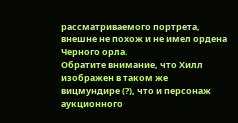рассматриваемого портрета, внешне не похож и не имел ордена Черного орла.
Обратите внимание, что Хилл изображен в таком же вицмундире (?), что и персонаж аукционного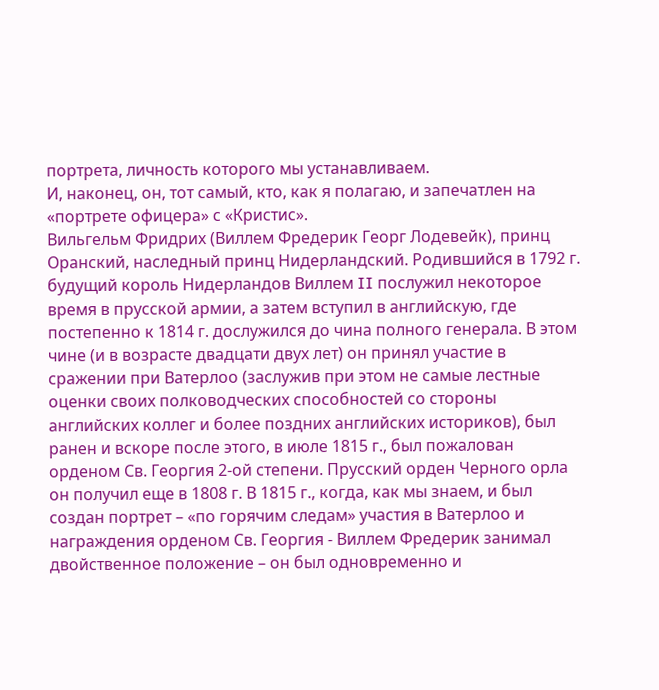портрета, личность которого мы устанавливаем.
И, наконец, он, тот самый, кто, как я полагаю, и запечатлен на «портрете офицера» с «Кристис».
Вильгельм Фридрих (Виллем Фредерик Георг Лодевейк), принц Оранский, наследный принц Нидерландский. Родившийся в 1792 г. будущий король Нидерландов Виллем II послужил некоторое время в прусской армии, а затем вступил в английскую, где постепенно к 1814 г. дослужился до чина полного генерала. В этом чине (и в возрасте двадцати двух лет) он принял участие в сражении при Ватерлоо (заслужив при этом не самые лестные оценки своих полководческих способностей со стороны английских коллег и более поздних английских историков), был ранен и вскоре после этого, в июле 1815 г., был пожалован орденом Св. Георгия 2-ой степени. Прусский орден Черного орла он получил еще в 1808 г. В 1815 г., когда, как мы знаем, и был создан портрет – «по горячим следам» участия в Ватерлоо и награждения орденом Св. Георгия - Виллем Фредерик занимал двойственное положение – он был одновременно и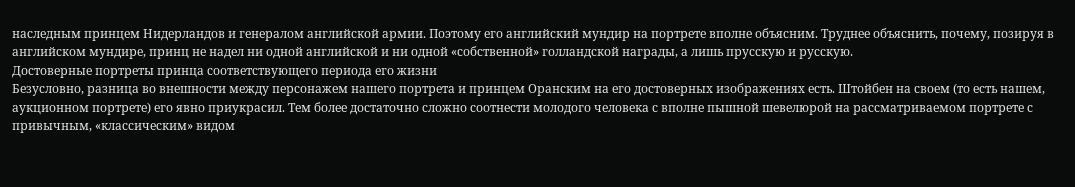наследным принцем Нидерландов и генералом английской армии. Поэтому его английский мундир на портрете вполне объясним. Труднее объяснить, почему, позируя в английском мундире, принц не надел ни одной английской и ни одной «собственной» голландской награды, а лишь прусскую и русскую.
Достоверные портреты принца соответствующего периода его жизни
Безусловно, разница во внешности между персонажем нашего портрета и принцем Оранским на его достоверных изображениях есть. Штойбен на своем (то есть нашем, аукционном портрете) его явно приукрасил. Тем более достаточно сложно соотнести молодого человека с вполне пышной шевелюрой на рассматриваемом портрете с привычным, «классическим» видом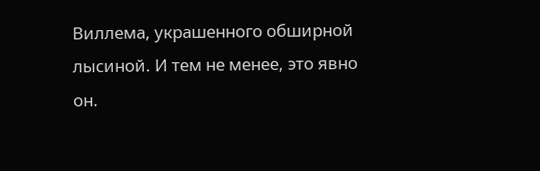Виллема, украшенного обширной лысиной. И тем не менее, это явно он.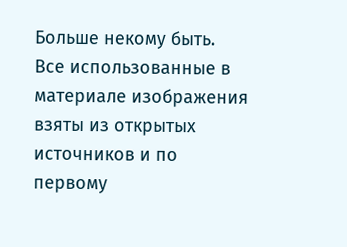Больше некому быть.
Все использованные в материале изображения взяты из открытых источников и по первому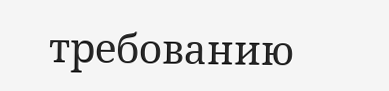требованию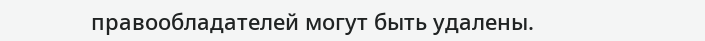правообладателей могут быть удалены.